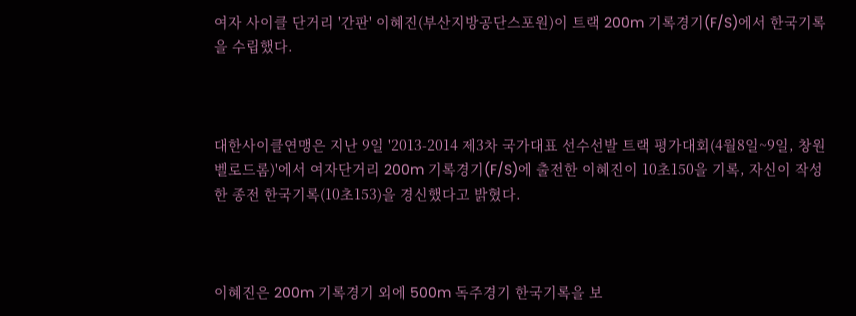여자 사이클 단거리 '간판' 이혜진(부산지방공단스포원)이 트랙 200m 기록경기(F/S)에서 한국기록을 수립했다.



대한사이클연맹은 지난 9일 '2013-2014 제3차 국가대표 선수선발 트랙 평가대회(4월8일~9일, 창원벨로드롬)'에서 여자단거리 200m 기록경기(F/S)에 출전한 이혜진이 10초150을 기록, 자신이 작성한 종전 한국기록(10초153)을 경신했다고 밝혔다.



이혜진은 200m 기록경기 외에 500m 독주경기 한국기록을 보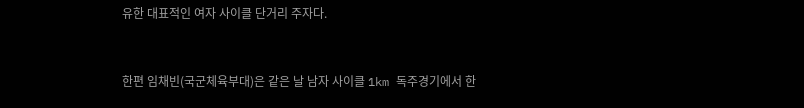유한 대표적인 여자 사이클 단거리 주자다.



한편 임채빈(국군체육부대)은 같은 날 남자 사이클 1km 독주경기에서 한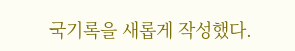국기록을 새롭게 작성했다.